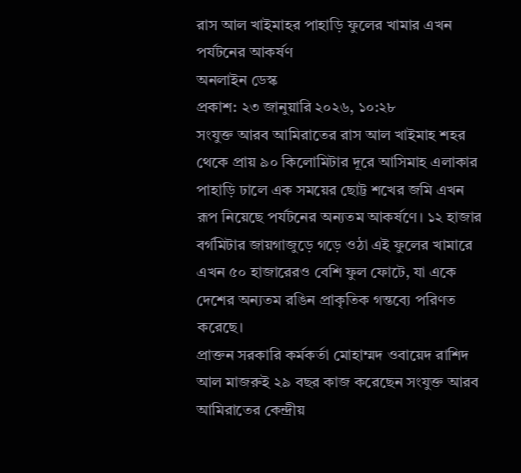রাস আল খাইমাহর পাহাড়ি ফুলের খামার এখন পর্যটনের আকর্ষণ
অনলাইন ডেস্ক
প্রকাশ: ২৩ জানুয়ারি ২০২৬, ১০:২৮
সংযুক্ত আরব আমিরাতের রাস আল খাইমাহ শহর থেকে প্রায় ৯০ কিলোমিটার দূরে আসিমাহ এলাকার পাহাড়ি ঢালে এক সময়ের ছোট্ট শখের জমি এখন রূপ নিয়েছে পর্যটনের অন্যতম আকর্ষণে। ১২ হাজার বর্গমিটার জায়গাজুড়ে গড়ে ওঠা এই ফুলের খামারে এখন ৫০ হাজারেরও বেশি ফুল ফোটে, যা একে দেশের অন্যতম রঙিন প্রাকৃতিক গন্তব্যে পরিণত করেছে।
প্রাক্তন সরকারি কর্মকর্তা মোহাম্মদ ওবায়েদ রাশিদ আল মাজরুই ২৯ বছর কাজ করেছেন সংযুক্ত আরব আমিরাতের কেন্দ্রীয়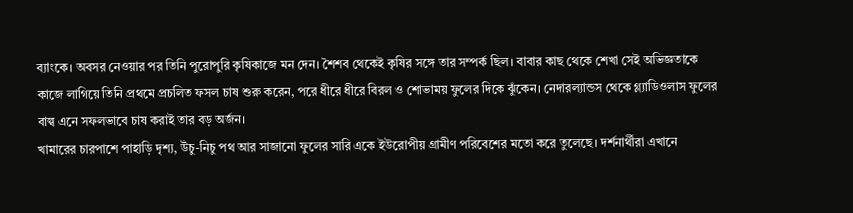ব্যাংকে। অবসর নেওয়ার পর তিনি পুরোপুরি কৃষিকাজে মন দেন। শৈশব থেকেই কৃষির সঙ্গে তার সম্পর্ক ছিল। বাবার কাছ থেকে শেখা সেই অভিজ্ঞতাকে কাজে লাগিয়ে তিনি প্রথমে প্রচলিত ফসল চাষ শুরু করেন, পরে ধীরে ধীরে বিরল ও শোভাময় ফুলের দিকে ঝুঁকেন। নেদারল্যান্ডস থেকে গ্ল্যাডিওলাস ফুলের বাল্ব এনে সফলভাবে চাষ করাই তার বড় অর্জন।
খামারের চারপাশে পাহাড়ি দৃশ্য, উঁচু-নিচু পথ আর সাজানো ফুলের সারি একে ইউরোপীয় গ্রামীণ পরিবেশের মতো করে তুলেছে। দর্শনার্থীরা এখানে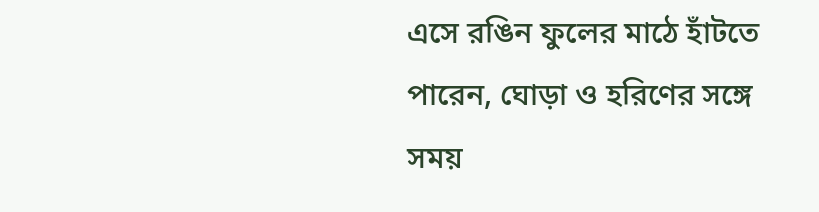এসে রঙিন ফুলের মাঠে হাঁটতে পারেন, ঘোড়া ও হরিণের সঙ্গে সময়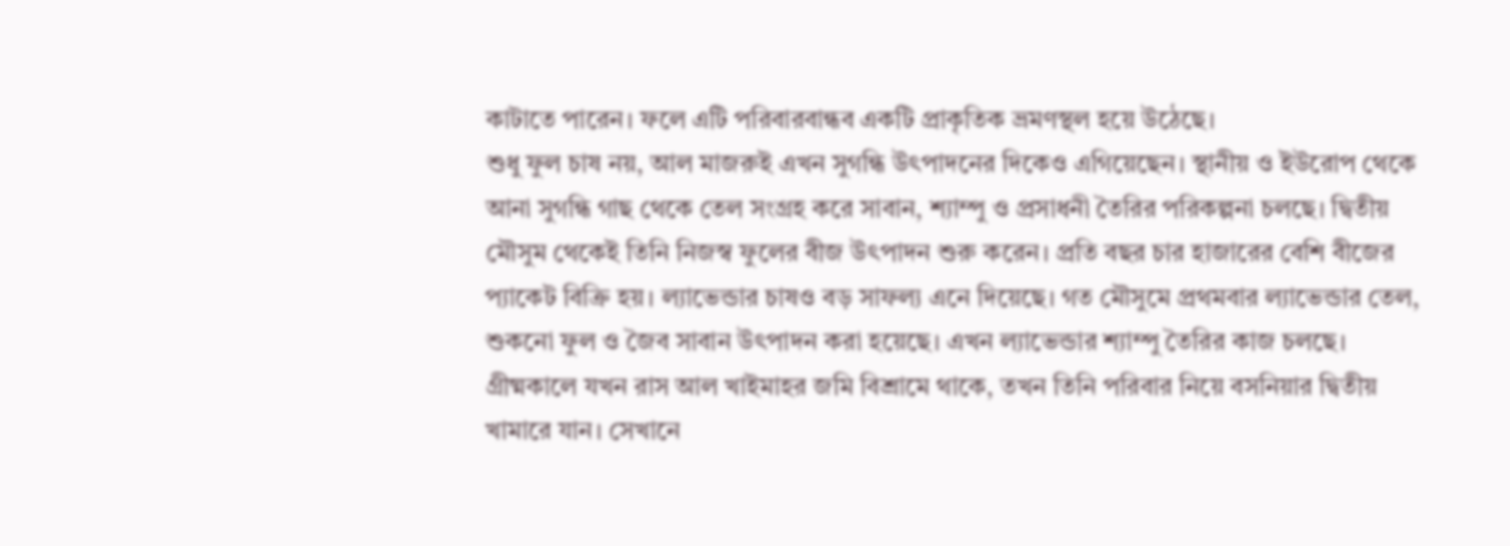কাটাতে পারেন। ফলে এটি পরিবারবান্ধব একটি প্রাকৃতিক ভ্রমণস্থল হয়ে উঠেছে।
শুধু ফুল চাষ নয়, আল মাজরুই এখন সুগন্ধি উৎপাদনের দিকেও এগিয়েছেন। স্থানীয় ও ইউরোপ থেকে আনা সুগন্ধি গাছ থেকে তেল সংগ্রহ করে সাবান, শ্যাম্পু ও প্রসাধনী তৈরির পরিকল্পনা চলছে। দ্বিতীয় মৌসুম থেকেই তিনি নিজস্ব ফুলের বীজ উৎপাদন শুরু করেন। প্রতি বছর চার হাজারের বেশি বীজের প্যাকেট বিক্রি হয়। ল্যাভেন্ডার চাষও বড় সাফল্য এনে দিয়েছে। গত মৌসুমে প্রথমবার ল্যাভেন্ডার তেল, শুকনো ফুল ও জৈব সাবান উৎপাদন করা হয়েছে। এখন ল্যাভেন্ডার শ্যাম্পু তৈরির কাজ চলছে।
গ্রীষ্মকালে যখন রাস আল খাইমাহর জমি বিশ্রামে থাকে, তখন তিনি পরিবার নিয়ে বসনিয়ার দ্বিতীয় খামারে যান। সেখানে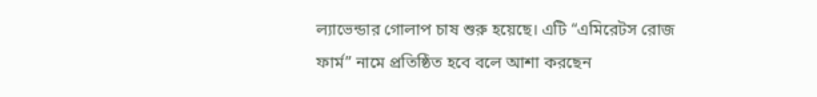ল্যাভেন্ডার গোলাপ চাষ শুরু হয়েছে। এটি “এমিরেটস রোজ ফার্ম” নামে প্রতিষ্ঠিত হবে বলে আশা করছেন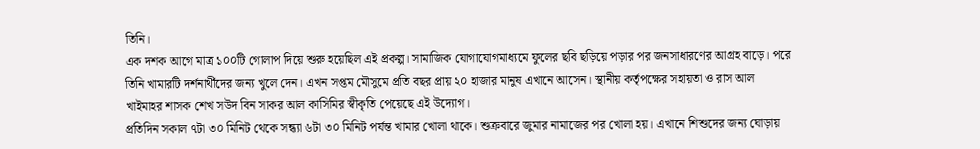তিনি।
এক দশক আগে মাত্র ১০০টি গোলাপ দিয়ে শুরু হয়েছিল এই প্রকল্প। সামাজিক যোগাযোগমাধ্যমে ফুলের ছবি ছড়িয়ে পড়ার পর জনসাধারণের আগ্রহ বাড়ে। পরে তিনি খামারটি দর্শনার্থীদের জন্য খুলে দেন। এখন সপ্তম মৌসুমে প্রতি বছর প্রায় ২০ হাজার মানুষ এখানে আসেন। স্থানীয় কর্তৃপক্ষের সহায়তা ও রাস আল খাইমাহর শাসক শেখ সউদ বিন সাকর আল কাসিমির স্বীকৃতি পেয়েছে এই উদ্যোগ।
প্রতিদিন সকাল ৭টা ৩০ মিনিট থেকে সন্ধ্যা ৬টা ৩০ মিনিট পর্যন্ত খামার খোলা থাকে। শুক্রবারে জুমার নামাজের পর খোলা হয়। এখানে শিশুদের জন্য ঘোড়ায়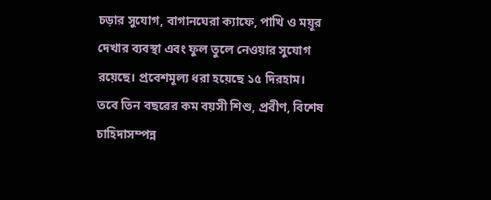চড়ার সুযোগ, বাগানঘেরা ক্যাফে, পাখি ও ময়ূর দেখার ব্যবস্থা এবং ফুল তুলে নেওয়ার সুযোগ রয়েছে। প্রবেশমূল্য ধরা হয়েছে ১৫ দিরহাম। তবে তিন বছরের কম বয়সী শিশু, প্রবীণ, বিশেষ চাহিদাসম্পন্ন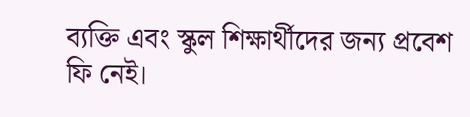ব্যক্তি এবং স্কুল শিক্ষার্থীদের জন্য প্রবেশ ফি নেই।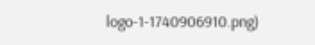logo-1-1740906910.png)